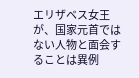エリザベス女王が、国家元首ではない人物と面会することは異例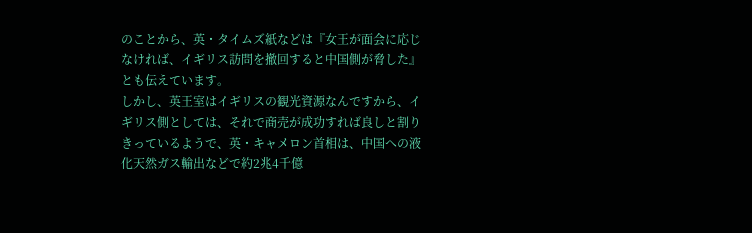のことから、英・タイムズ紙などは『女王が面会に応じなければ、イギリス訪問を撤回すると中国側が脅した』とも伝えています。
しかし、英王室はイギリスの観光資源なんですから、イギリス側としては、それで商売が成功すれば良しと割りきっているようで、英・キャメロン首相は、中国への液化天然ガス輸出などで約2兆4千億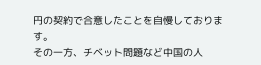円の契約で合意したことを自慢しております。
その一方、チベット問題など中国の人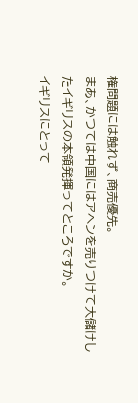権問題には触れず、商売優先。
まあ、かつては中国にはアヘンを売りつけて大儲けしたイギリスの本領発揮ってところですか。
イギリスにとって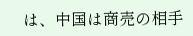は、中国は商売の相手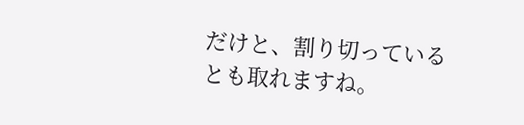だけと、割り切っているとも取れますね。